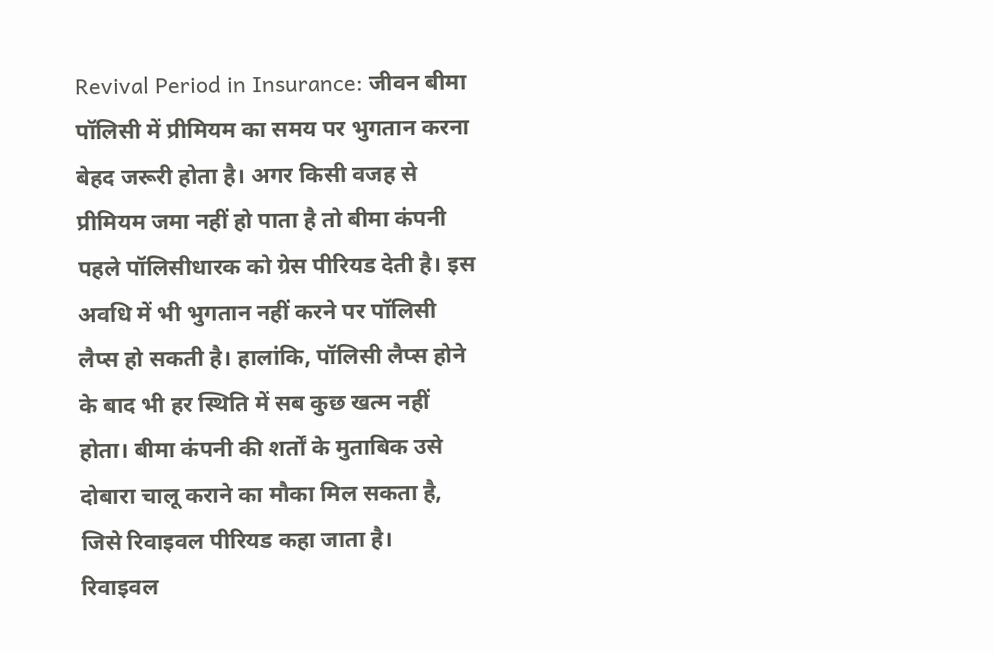Revival Period in Insurance: जीवन बीमा पॉलिसी में प्रीमियम का समय पर भुगतान करना बेहद जरूरी होता है। अगर किसी वजह से प्रीमियम जमा नहीं हो पाता है तो बीमा कंपनी पहले पॉलिसीधारक को ग्रेस पीरियड देती है। इस अवधि में भी भुगतान नहीं करने पर पॉलिसी लैप्स हो सकती है। हालांकि, पॉलिसी लैप्स होने के बाद भी हर स्थिति में सब कुछ खत्म नहीं होता। बीमा कंपनी की शर्तों के मुताबिक उसे दोबारा चालू कराने का मौका मिल सकता है, जिसे रिवाइवल पीरियड कहा जाता है।
रिवाइवल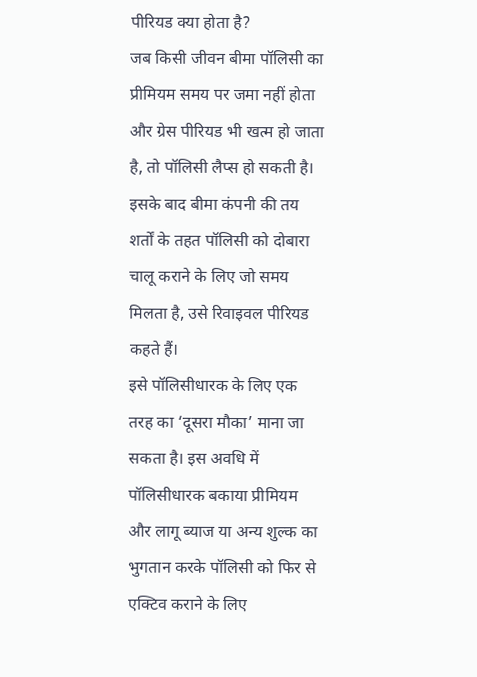पीरियड क्या होता है?
जब किसी जीवन बीमा पॉलिसी का प्रीमियम समय पर जमा नहीं होता और ग्रेस पीरियड भी खत्म हो जाता है, तो पॉलिसी लैप्स हो सकती है। इसके बाद बीमा कंपनी की तय शर्तों के तहत पॉलिसी को दोबारा चालू कराने के लिए जो समय मिलता है, उसे रिवाइवल पीरियड कहते हैं।
इसे पॉलिसीधारक के लिए एक तरह का ‘दूसरा मौका’ माना जा सकता है। इस अवधि में पॉलिसीधारक बकाया प्रीमियम और लागू ब्याज या अन्य शुल्क का भुगतान करके पॉलिसी को फिर से एक्टिव कराने के लिए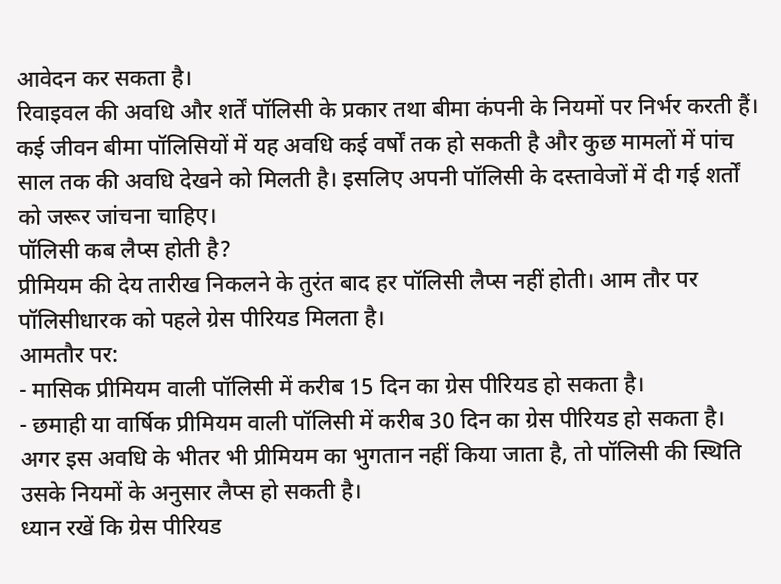आवेदन कर सकता है।
रिवाइवल की अवधि और शर्तें पॉलिसी के प्रकार तथा बीमा कंपनी के नियमों पर निर्भर करती हैं। कई जीवन बीमा पॉलिसियों में यह अवधि कई वर्षों तक हो सकती है और कुछ मामलों में पांच साल तक की अवधि देखने को मिलती है। इसलिए अपनी पॉलिसी के दस्तावेजों में दी गई शर्तों को जरूर जांचना चाहिए।
पॉलिसी कब लैप्स होती है?
प्रीमियम की देय तारीख निकलने के तुरंत बाद हर पॉलिसी लैप्स नहीं होती। आम तौर पर पॉलिसीधारक को पहले ग्रेस पीरियड मिलता है।
आमतौर पर:
- मासिक प्रीमियम वाली पॉलिसी में करीब 15 दिन का ग्रेस पीरियड हो सकता है।
- छमाही या वार्षिक प्रीमियम वाली पॉलिसी में करीब 30 दिन का ग्रेस पीरियड हो सकता है।
अगर इस अवधि के भीतर भी प्रीमियम का भुगतान नहीं किया जाता है, तो पॉलिसी की स्थिति उसके नियमों के अनुसार लैप्स हो सकती है।
ध्यान रखें कि ग्रेस पीरियड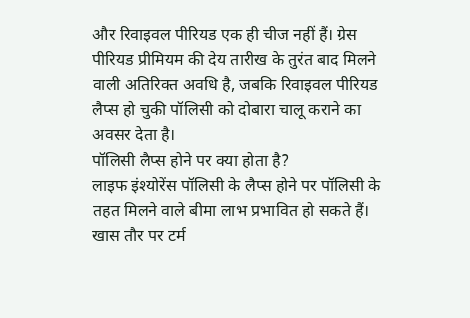और रिवाइवल पीरियड एक ही चीज नहीं हैं। ग्रेस पीरियड प्रीमियम की देय तारीख के तुरंत बाद मिलने वाली अतिरिक्त अवधि है, जबकि रिवाइवल पीरियड लैप्स हो चुकी पॉलिसी को दोबारा चालू कराने का अवसर देता है।
पॉलिसी लैप्स होने पर क्या होता है?
लाइफ इंश्योरेंस पॉलिसी के लैप्स होने पर पॉलिसी के तहत मिलने वाले बीमा लाभ प्रभावित हो सकते हैं। खास तौर पर टर्म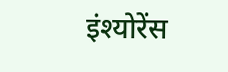इंश्योरेंस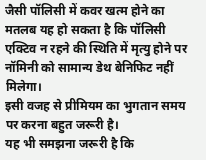जैसी पॉलिसी में कवर खत्म होने का मतलब यह हो सकता है कि पॉलिसी एक्टिव न रहने की स्थिति में मृत्यु होने पर नॉमिनी को सामान्य डेथ बेनिफिट नहीं मिलेगा।
इसी वजह से प्रीमियम का भुगतान समय पर करना बहुत जरूरी है।
यह भी समझना जरूरी है कि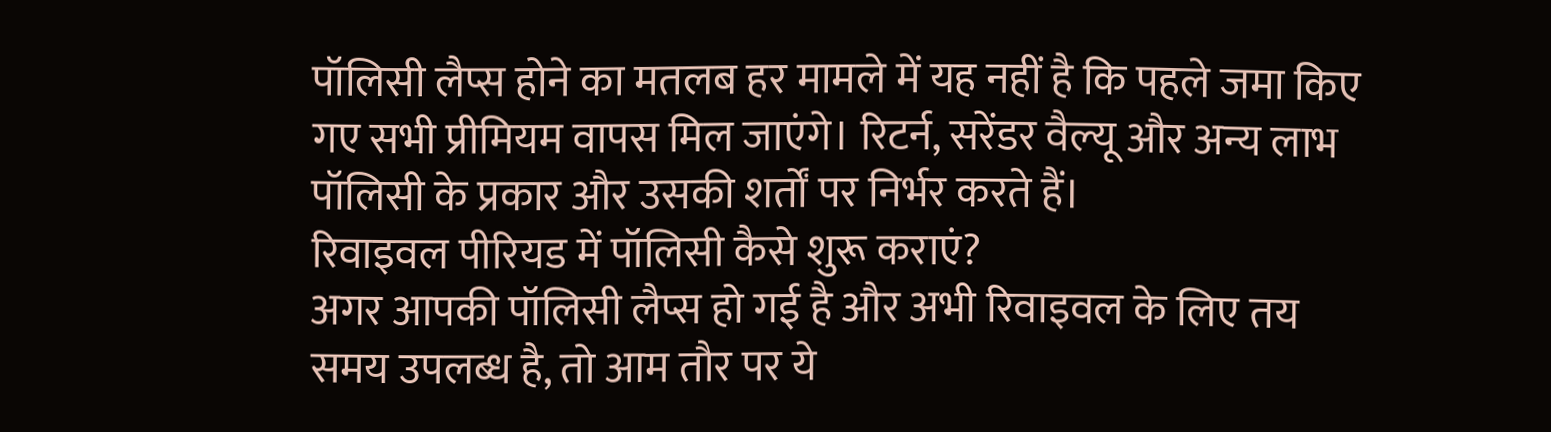पॉलिसी लैप्स होने का मतलब हर मामले में यह नहीं है कि पहले जमा किए गए सभी प्रीमियम वापस मिल जाएंगे। रिटर्न, सरेंडर वैल्यू और अन्य लाभ पॉलिसी के प्रकार और उसकी शर्तों पर निर्भर करते हैं।
रिवाइवल पीरियड में पॉलिसी कैसे शुरू कराएं?
अगर आपकी पॉलिसी लैप्स हो गई है और अभी रिवाइवल के लिए तय समय उपलब्ध है, तो आम तौर पर ये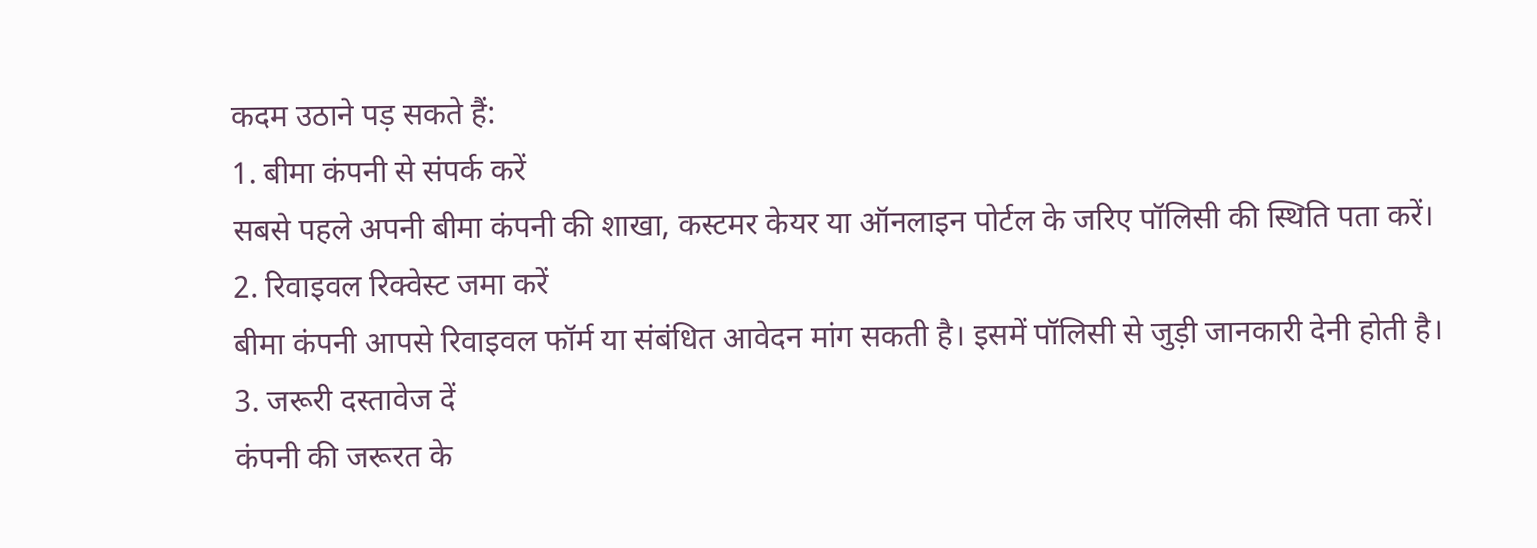कदम उठाने पड़ सकते हैं:
1. बीमा कंपनी से संपर्क करें
सबसे पहले अपनी बीमा कंपनी की शाखा, कस्टमर केयर या ऑनलाइन पोर्टल के जरिए पॉलिसी की स्थिति पता करें।
2. रिवाइवल रिक्वेस्ट जमा करें
बीमा कंपनी आपसे रिवाइवल फॉर्म या संबंधित आवेदन मांग सकती है। इसमें पॉलिसी से जुड़ी जानकारी देनी होती है।
3. जरूरी दस्तावेज दें
कंपनी की जरूरत के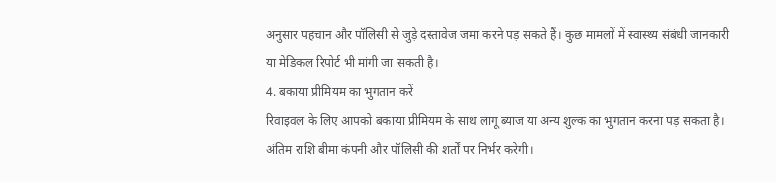अनुसार पहचान और पॉलिसी से जुड़े दस्तावेज जमा करने पड़ सकते हैं। कुछ मामलों में स्वास्थ्य संबंधी जानकारी या मेडिकल रिपोर्ट भी मांगी जा सकती है।
4. बकाया प्रीमियम का भुगतान करें
रिवाइवल के लिए आपको बकाया प्रीमियम के साथ लागू ब्याज या अन्य शुल्क का भुगतान करना पड़ सकता है। अंतिम राशि बीमा कंपनी और पॉलिसी की शर्तों पर निर्भर करेगी।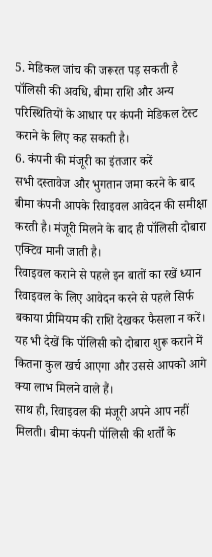5. मेडिकल जांच की जरूरत पड़ सकती है
पॉलिसी की अवधि, बीमा राशि और अन्य परिस्थितियों के आधार पर कंपनी मेडिकल टेस्ट कराने के लिए कह सकती है।
6. कंपनी की मंजूरी का इंतजार करें
सभी दस्तावेज और भुगतान जमा करने के बाद बीमा कंपनी आपके रिवाइवल आवेदन की समीक्षा करती है। मंजूरी मिलने के बाद ही पॉलिसी दोबारा एक्टिव मानी जाती है।
रिवाइवल कराने से पहले इन बातों का रखें ध्यान
रिवाइवल के लिए आवेदन करने से पहले सिर्फ बकाया प्रीमियम की राशि देखकर फैसला न करें। यह भी देखें कि पॉलिसी को दोबारा शुरू कराने में कितना कुल खर्च आएगा और उससे आपको आगे क्या लाभ मिलने वाले हैं।
साथ ही, रिवाइवल की मंजूरी अपने आप नहीं मिलती। बीमा कंपनी पॉलिसी की शर्तों के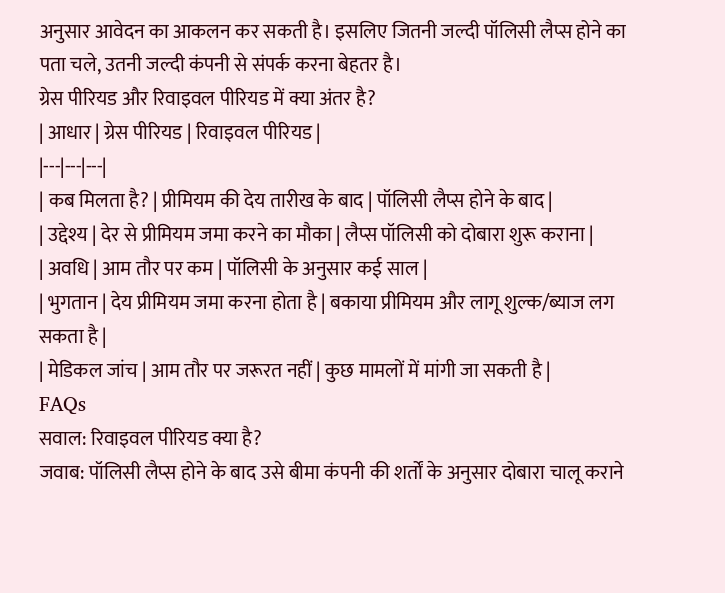अनुसार आवेदन का आकलन कर सकती है। इसलिए जितनी जल्दी पॉलिसी लैप्स होने का पता चले, उतनी जल्दी कंपनी से संपर्क करना बेहतर है।
ग्रेस पीरियड और रिवाइवल पीरियड में क्या अंतर है?
| आधार | ग्रेस पीरियड | रिवाइवल पीरियड |
|---|---|---|
| कब मिलता है? | प्रीमियम की देय तारीख के बाद | पॉलिसी लैप्स होने के बाद |
| उद्देश्य | देर से प्रीमियम जमा करने का मौका | लैप्स पॉलिसी को दोबारा शुरू कराना |
| अवधि | आम तौर पर कम | पॉलिसी के अनुसार कई साल |
| भुगतान | देय प्रीमियम जमा करना होता है | बकाया प्रीमियम और लागू शुल्क/ब्याज लग सकता है |
| मेडिकल जांच | आम तौर पर जरूरत नहीं | कुछ मामलों में मांगी जा सकती है |
FAQs
सवाल: रिवाइवल पीरियड क्या है?
जवाब: पॉलिसी लैप्स होने के बाद उसे बीमा कंपनी की शर्तों के अनुसार दोबारा चालू कराने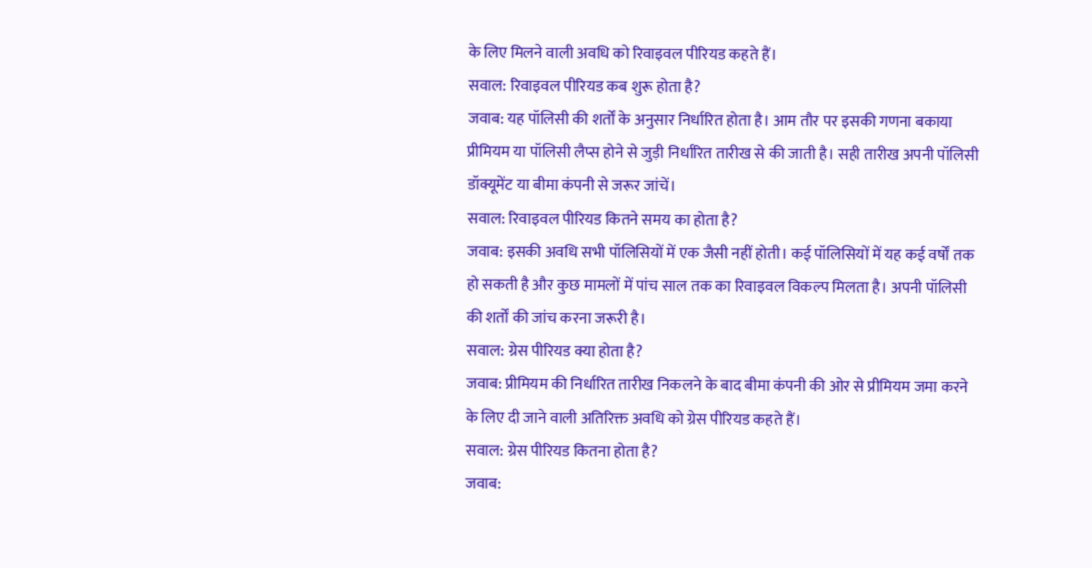के लिए मिलने वाली अवधि को रिवाइवल पीरियड कहते हैं।
सवाल: रिवाइवल पीरियड कब शुरू होता है?
जवाब: यह पॉलिसी की शर्तों के अनुसार निर्धारित होता है। आम तौर पर इसकी गणना बकाया प्रीमियम या पॉलिसी लैप्स होने से जुड़ी निर्धारित तारीख से की जाती है। सही तारीख अपनी पॉलिसी डॉक्यूमेंट या बीमा कंपनी से जरूर जांचें।
सवाल: रिवाइवल पीरियड कितने समय का होता है?
जवाब: इसकी अवधि सभी पॉलिसियों में एक जैसी नहीं होती। कई पॉलिसियों में यह कई वर्षों तक हो सकती है और कुछ मामलों में पांच साल तक का रिवाइवल विकल्प मिलता है। अपनी पॉलिसी की शर्तों की जांच करना जरूरी है।
सवाल: ग्रेस पीरियड क्या होता है?
जवाब: प्रीमियम की निर्धारित तारीख निकलने के बाद बीमा कंपनी की ओर से प्रीमियम जमा करने के लिए दी जाने वाली अतिरिक्त अवधि को ग्रेस पीरियड कहते हैं।
सवाल: ग्रेस पीरियड कितना होता है?
जवाब: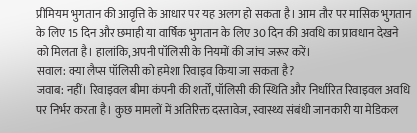प्रीमियम भुगतान की आवृत्ति के आधार पर यह अलग हो सकता है। आम तौर पर मासिक भुगतान के लिए 15 दिन और छमाही या वार्षिक भुगतान के लिए 30 दिन की अवधि का प्रावधान देखने को मिलता है। हालांकि, अपनी पॉलिसी के नियमों की जांच जरूर करें।
सवाल: क्या लैप्स पॉलिसी को हमेशा रिवाइव किया जा सकता है?
जवाब: नहीं। रिवाइवल बीमा कंपनी की शर्तों, पॉलिसी की स्थिति और निर्धारित रिवाइवल अवधि पर निर्भर करता है। कुछ मामलों में अतिरिक्त दस्तावेज, स्वास्थ्य संबंधी जानकारी या मेडिकल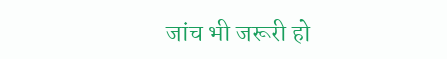जांच भी जरूरी हो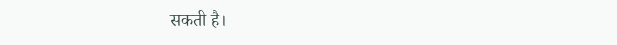सकती है।